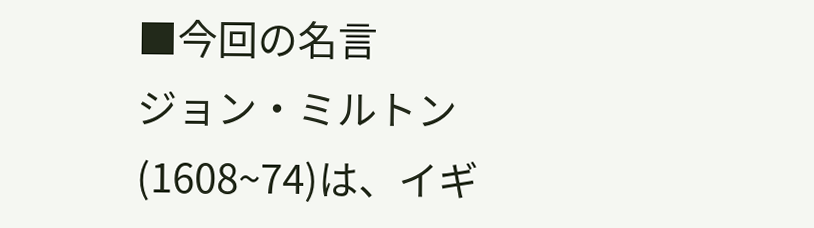■今回の名言
ジョン・ミルトン(1608~74)は、イギ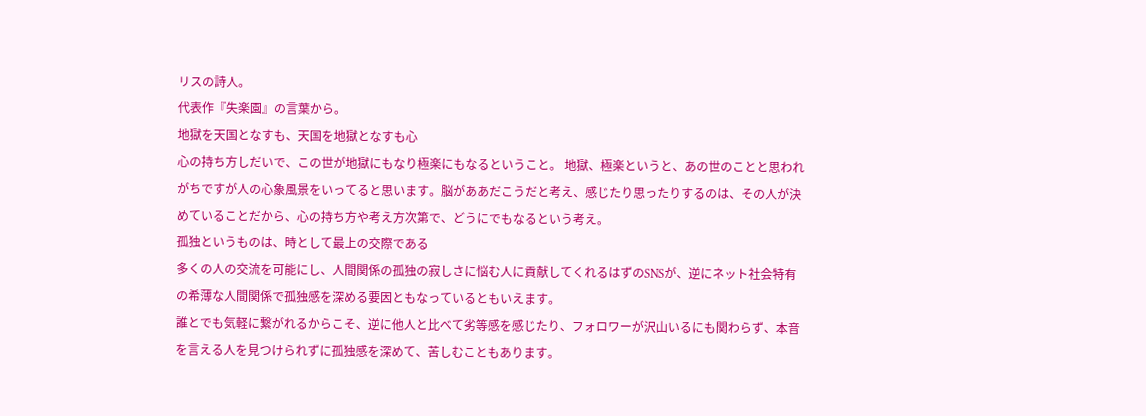リスの詩人。
代表作『失楽園』の言葉から。
地獄を天国となすも、天国を地獄となすも心
心の持ち方しだいで、この世が地獄にもなり極楽にもなるということ。 地獄、極楽というと、あの世のことと思われがちですが人の心象風景をいってると思います。脳がああだこうだと考え、感じたり思ったりするのは、その人が決めていることだから、心の持ち方や考え方次第で、どうにでもなるという考え。
孤独というものは、時として最上の交際である
多くの人の交流を可能にし、人間関係の孤独の寂しさに悩む人に貢献してくれるはずのSNSが、逆にネット社会特有の希薄な人間関係で孤独感を深める要因ともなっているともいえます。
誰とでも気軽に繋がれるからこそ、逆に他人と比べて劣等感を感じたり、フォロワーが沢山いるにも関わらず、本音を言える人を見つけられずに孤独感を深めて、苦しむこともあります。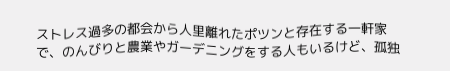ストレス過多の都会から人里離れたポツンと存在する一軒家で、のんびりと農業やガーデニングをする人もいるけど、孤独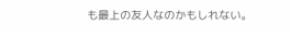も最上の友人なのかもしれない。